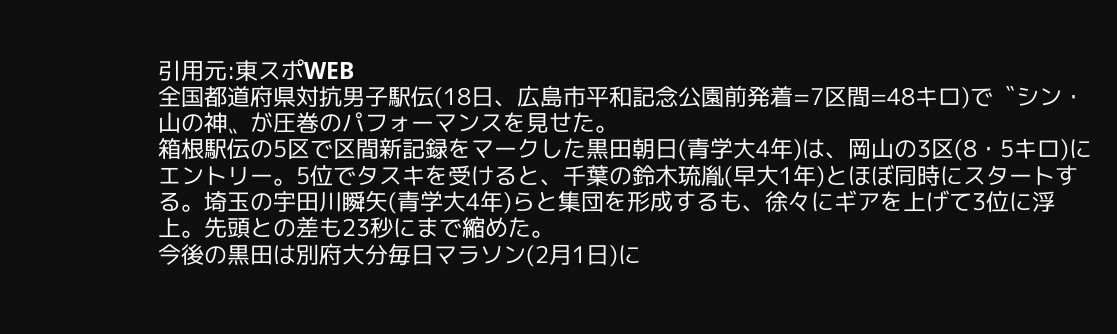引用元:東スポWEB
全国都道府県対抗男子駅伝(18日、広島市平和記念公園前発着=7区間=48キロ)で〝シン・山の神〟が圧巻のパフォーマンスを見せた。
箱根駅伝の5区で区間新記録をマークした黒田朝日(青学大4年)は、岡山の3区(8・5キロ)にエントリー。5位でタスキを受けると、千葉の鈴木琉胤(早大1年)とほぼ同時にスタートする。埼玉の宇田川瞬矢(青学大4年)らと集団を形成するも、徐々にギアを上げて3位に浮上。先頭との差も23秒にまで縮めた。
今後の黒田は別府大分毎日マラソン(2月1日)に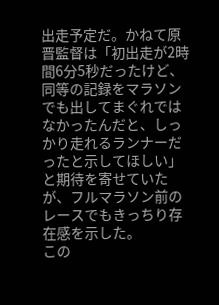出走予定だ。かねて原晋監督は「初出走が2時間6分5秒だったけど、同等の記録をマラソンでも出してまぐれではなかったんだと、しっかり走れるランナーだったと示してほしい」と期待を寄せていたが、フルマラソン前のレースでもきっちり存在感を示した。
この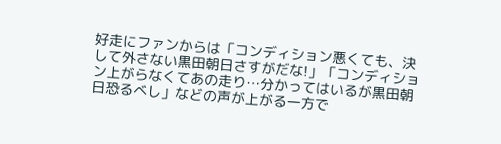好走にファンからは「コンディション悪くても、決して外さない黒田朝日さすがだな!」「コンディション上がらなくてあの走り…分かってはいるが黒田朝日恐るべし」などの声が上がる一方で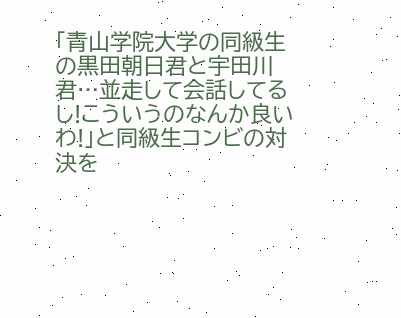「青山学院大学の同級生の黒田朝日君と宇田川君…並走して会話してるし!こういうのなんか良いわ!」と同級生コンビの対決を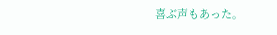喜ぶ声もあった。